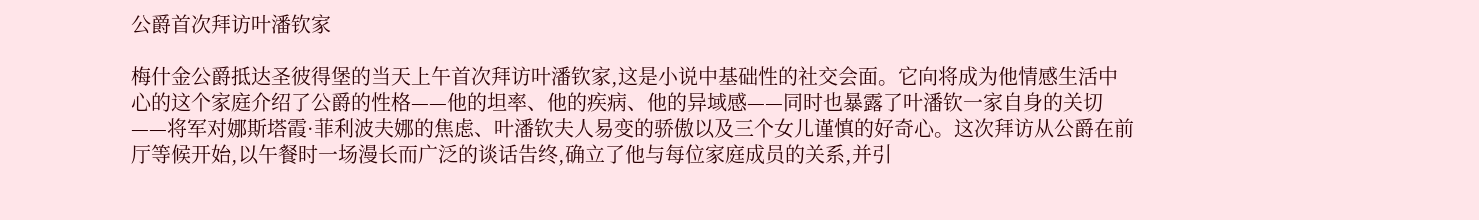公爵首次拜访叶潘钦家

梅什金公爵抵达圣彼得堡的当天上午首次拜访叶潘钦家,这是小说中基础性的社交会面。它向将成为他情感生活中心的这个家庭介绍了公爵的性格——他的坦率、他的疾病、他的异域感——同时也暴露了叶潘钦一家自身的关切——将军对娜斯塔霞·菲利波夫娜的焦虑、叶潘钦夫人易变的骄傲以及三个女儿谨慎的好奇心。这次拜访从公爵在前厅等候开始,以午餐时一场漫长而广泛的谈话告终,确立了他与每位家庭成员的关系,并引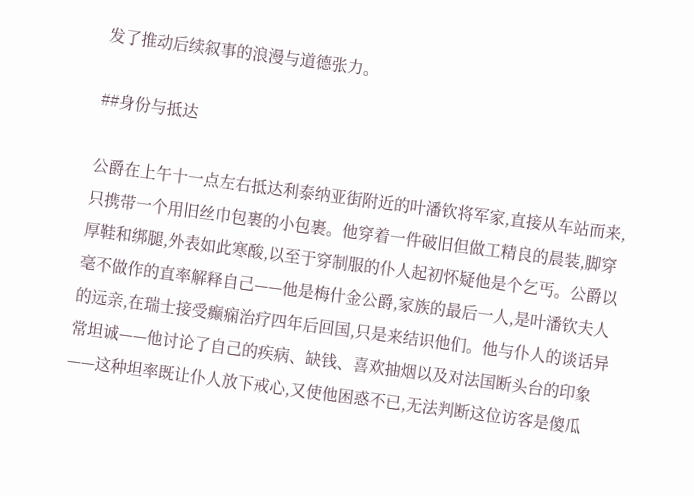发了推动后续叙事的浪漫与道德张力。

##身份与抵达

公爵在上午十一点左右抵达利泰纳亚街附近的叶潘钦将军家,直接从车站而来,只携带一个用旧丝巾包裹的小包裹。他穿着一件破旧但做工精良的晨装,脚穿厚鞋和绑腿,外表如此寒酸,以至于穿制服的仆人起初怀疑他是个乞丐。公爵以毫不做作的直率解释自己——他是梅什金公爵,家族的最后一人,是叶潘钦夫人的远亲,在瑞士接受癫痫治疗四年后回国,只是来结识他们。他与仆人的谈话异常坦诚——他讨论了自己的疾病、缺钱、喜欢抽烟以及对法国断头台的印象——这种坦率既让仆人放下戒心,又使他困惑不已,无法判断这位访客是傻瓜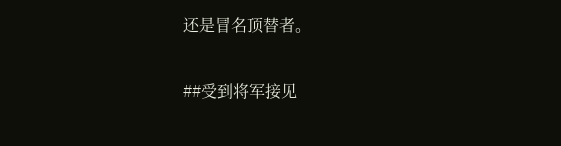还是冒名顶替者。

##受到将军接见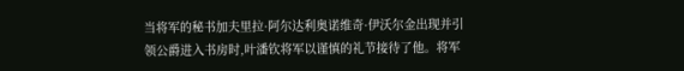当将军的秘书加夫里拉·阿尔达利奥诺维奇·伊沃尔金出现并引领公爵进入书房时,叶潘钦将军以谨慎的礼节接待了他。将军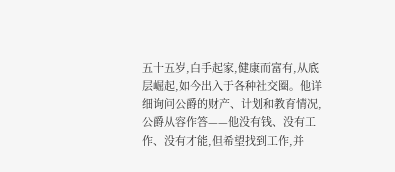五十五岁,白手起家,健康而富有,从底层崛起,如今出入于各种社交圈。他详细询问公爵的财产、计划和教育情况,公爵从容作答——他没有钱、没有工作、没有才能,但希望找到工作,并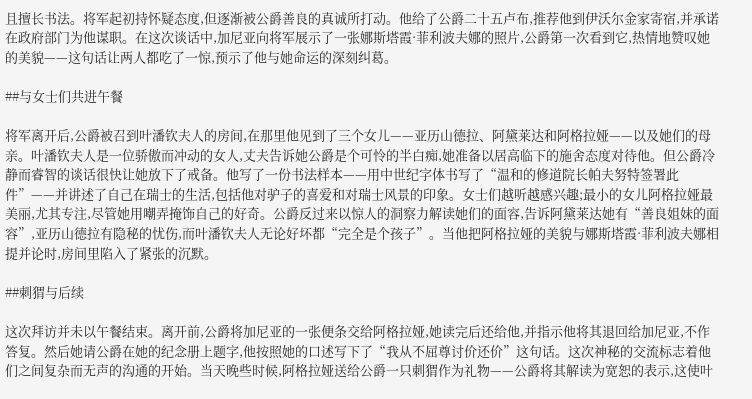且擅长书法。将军起初持怀疑态度,但逐渐被公爵善良的真诚所打动。他给了公爵二十五卢布,推荐他到伊沃尔金家寄宿,并承诺在政府部门为他谋职。在这次谈话中,加尼亚向将军展示了一张娜斯塔霞·菲利波夫娜的照片,公爵第一次看到它,热情地赞叹她的美貌——这句话让两人都吃了一惊,预示了他与她命运的深刻纠葛。

##与女士们共进午餐

将军离开后,公爵被召到叶潘钦夫人的房间,在那里他见到了三个女儿——亚历山德拉、阿黛莱达和阿格拉娅——以及她们的母亲。叶潘钦夫人是一位骄傲而冲动的女人,丈夫告诉她公爵是个可怜的半白痴,她准备以居高临下的施舍态度对待他。但公爵冷静而睿智的谈话很快让她放下了戒备。他写了一份书法样本——用中世纪字体书写了“温和的修道院长帕夫努特签署此件”——并讲述了自己在瑞士的生活,包括他对驴子的喜爱和对瑞士风景的印象。女士们越听越感兴趣;最小的女儿阿格拉娅最美丽,尤其专注,尽管她用嘲弄掩饰自己的好奇。公爵反过来以惊人的洞察力解读她们的面容,告诉阿黛莱达她有“善良姐妹的面容”,亚历山德拉有隐秘的忧伤,而叶潘钦夫人无论好坏都“完全是个孩子”。当他把阿格拉娅的美貌与娜斯塔霞·菲利波夫娜相提并论时,房间里陷入了紧张的沉默。

##刺猬与后续

这次拜访并未以午餐结束。离开前,公爵将加尼亚的一张便条交给阿格拉娅,她读完后还给他,并指示他将其退回给加尼亚,不作答复。然后她请公爵在她的纪念册上题字,他按照她的口述写下了“我从不屈尊讨价还价”这句话。这次神秘的交流标志着他们之间复杂而无声的沟通的开始。当天晚些时候,阿格拉娅送给公爵一只刺猬作为礼物——公爵将其解读为宽恕的表示,这使叶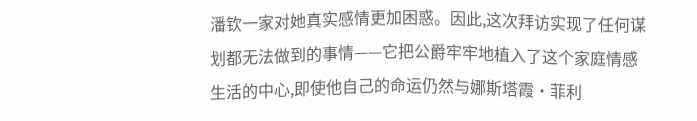潘钦一家对她真实感情更加困惑。因此,这次拜访实现了任何谋划都无法做到的事情——它把公爵牢牢地植入了这个家庭情感生活的中心,即使他自己的命运仍然与娜斯塔霞·菲利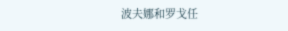波夫娜和罗戈任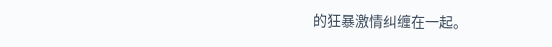的狂暴激情纠缠在一起。